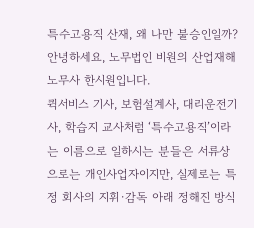특수고용직 산재, 왜 나만 불승인일까? 안녕하세요, 노무법인 비원의 산업재해 노무사 한시원입니다.
퀵서비스 기사, 보험설계사, 대리운전기사, 학습지 교사처럼 ‘특수고용직’이라는 이름으로 일하시는 분들은 서류상으로는 개인사업자이지만, 실제로는 특정 회사의 지휘·감독 아래 정해진 방식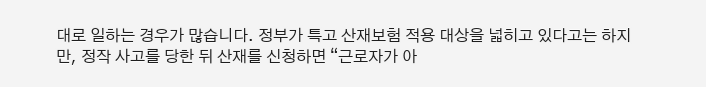대로 일하는 경우가 많습니다. 정부가 특고 산재보험 적용 대상을 넓히고 있다고는 하지만, 정작 사고를 당한 뒤 산재를 신청하면 “근로자가 아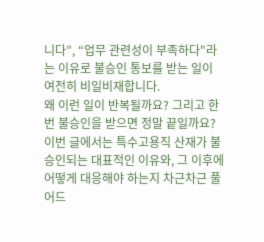니다”, “업무 관련성이 부족하다"라는 이유로 불승인 통보를 받는 일이 여전히 비일비재합니다.
왜 이런 일이 반복될까요? 그리고 한 번 불승인을 받으면 정말 끝일까요?
이번 글에서는 특수고용직 산재가 불승인되는 대표적인 이유와, 그 이후에 어떻게 대응해야 하는지 차근차근 풀어드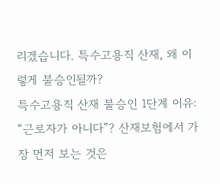리겠습니다. 특수고용직 산재, 왜 이렇게 불승인될까?
특수고용직 산재 불승인 1단계 이유: “근로자가 아니다”? 산재보험에서 가장 먼저 보는 것은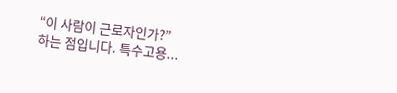“이 사람이 근로자인가?”
하는 점입니다. 특수고용...